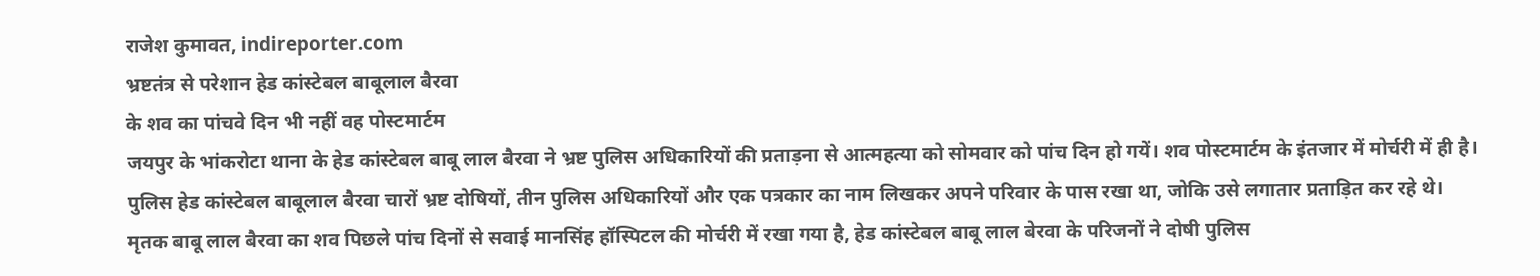राजेश कुमावत, indireporter.com
भ्रष्टतंत्र से परेशान हेड कांस्टेबल बाबूलाल बैरवा
के शव का पांचवे दिन भी नहीं वह पोस्टमार्टम
जयपुर के भांकरोटा थाना के हेड कांस्टेबल बाबू लाल बैरवा ने भ्रष्ट पुलिस अधिकारियों की प्रताड़ना से आत्महत्या को सोमवार को पांच दिन हो गयें। शव पोस्टमार्टम के इंतजार में मोर्चरी में ही है।
पुलिस हेड कांस्टेबल बाबूलाल बैरवा चारों भ्रष्ट दोषियों, तीन पुलिस अधिकारियों और एक पत्रकार का नाम लिखकर अपने परिवार के पास रखा था, जोकि उसे लगातार प्रताड़ित कर रहे थे।
मृतक बाबू लाल बैरवा का शव पिछले पांच दिनों से सवाई मानसिंह हॉस्पिटल की मोर्चरी में रखा गया है, हेड कांस्टेबल बाबू लाल बेरवा के परिजनों ने दोषी पुलिस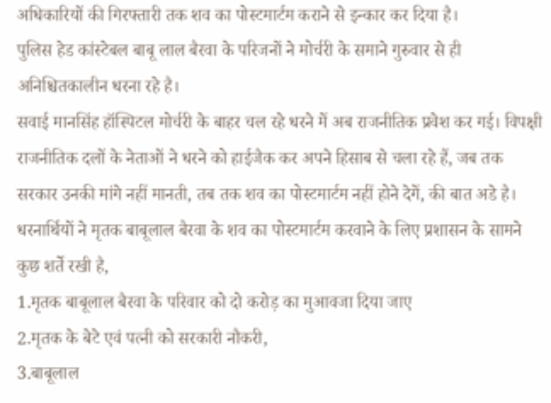अधिकारियों की गिरफ्तारी तक शव का पोस्टमार्टम कराने से इन्कार कर दिया है।
पुलिस हेड कांस्टेबल बाबू लाल बैरवा के परिजनों ने मोर्चरी के समाने गुरुवार से ही अनिश्चितकालीन धरना रहे है।
सवाई मानसिंह हॉस्पिटल मोर्चरी के बाहर चल रहे धरने में अब राजनीतिक प्रवेश कर गई। विपक्षी राजनीतिक दलों के नेताओं ने धरने को हाईजैक कर अपने हिसाब से चला रहे हैं, जब तक सरकार उनकी मांगे नहीं मानती, तब तक शव का पोस्टमार्टम नहीं होने देगें, की बात अडे है।
धरनार्थियों ने मृतक बाबूलाल बैरवा के शव का पोस्टमार्टम करवाने के लिए प्रशासन के सामने कुछ शर्ते रखी है,
1.मृतक बाबूलाल बैरवा के परिवार को दो करोड़ का मुआवजा दिया जाए
2.मृतक के बेटे एवं पत्नी को सरकारी नौकरी,
3.बाबूलाल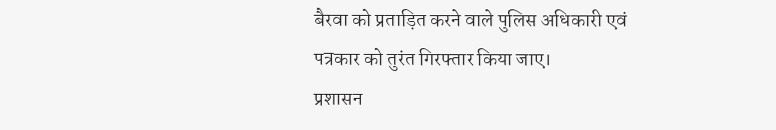बैरवा को प्रताड़ित करने वाले पुलिस अधिकारी एवं पत्रकार को तुरंत गिरफ्तार किया जाए।
प्रशासन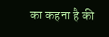का कहना है की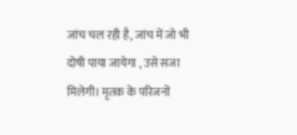जांच चल रही है, जांच में जो भी दोषी पाया जायेगा , उसे सजा मिलेगी। मृतक के परिजनों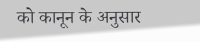को कानून के अनुसार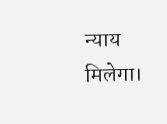न्याय मिलेगा।